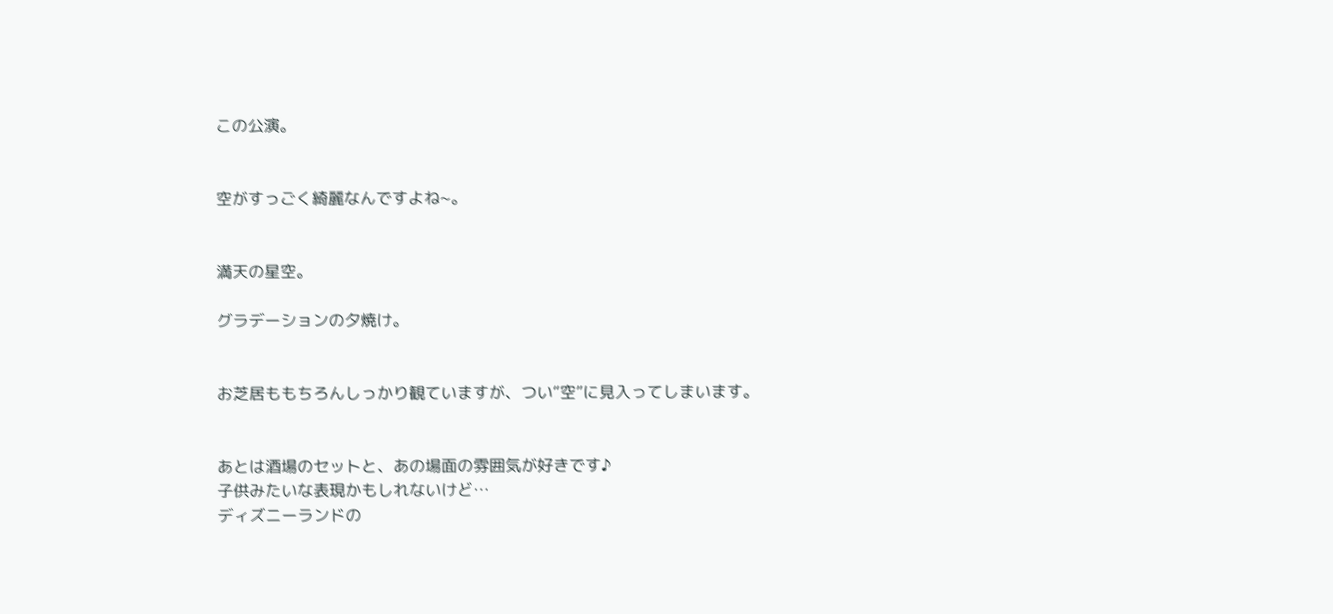この公演。


空がすっごく綺麗なんですよね~。


満天の星空。

グラデーションの夕焼け。


お芝居ももちろんしっかり観ていますが、つい“空”に見入ってしまいます。


あとは酒場のセットと、あの場面の雰囲気が好きです♪
子供みたいな表現かもしれないけど…
ディズニーランドの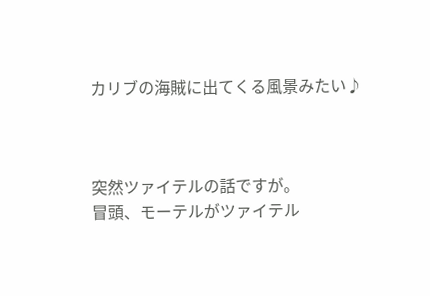カリブの海賊に出てくる風景みたい♪



突然ツァイテルの話ですが。
冒頭、モーテルがツァイテル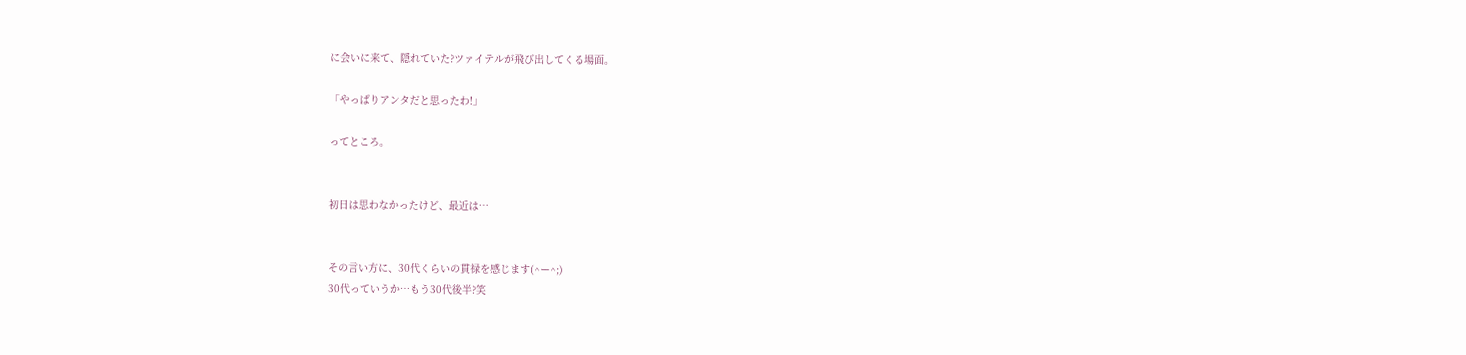に会いに来て、隠れていた?ツァイテルが飛び出してくる場面。

「やっぱりアンタだと思ったわ!」

ってところ。


初日は思わなかったけど、最近は…


その言い方に、30代くらいの貫禄を感じます(^ー^;)
30代っていうか…もう30代後半?笑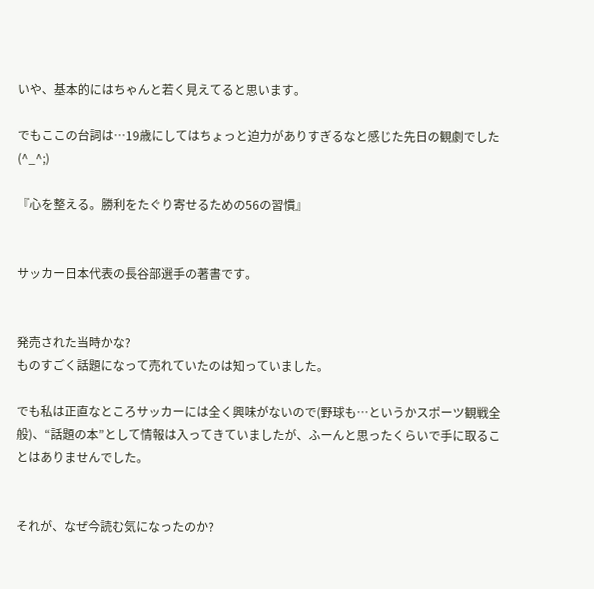いや、基本的にはちゃんと若く見えてると思います。

でもここの台詞は…19歳にしてはちょっと迫力がありすぎるなと感じた先日の観劇でした(^_^;)

『心を整える。勝利をたぐり寄せるための56の習慣』


サッカー日本代表の長谷部選手の著書です。


発売された当時かな?
ものすごく話題になって売れていたのは知っていました。

でも私は正直なところサッカーには全く興味がないので(野球も…というかスポーツ観戦全般)、“話題の本”として情報は入ってきていましたが、ふーんと思ったくらいで手に取ることはありませんでした。


それが、なぜ今読む気になったのか?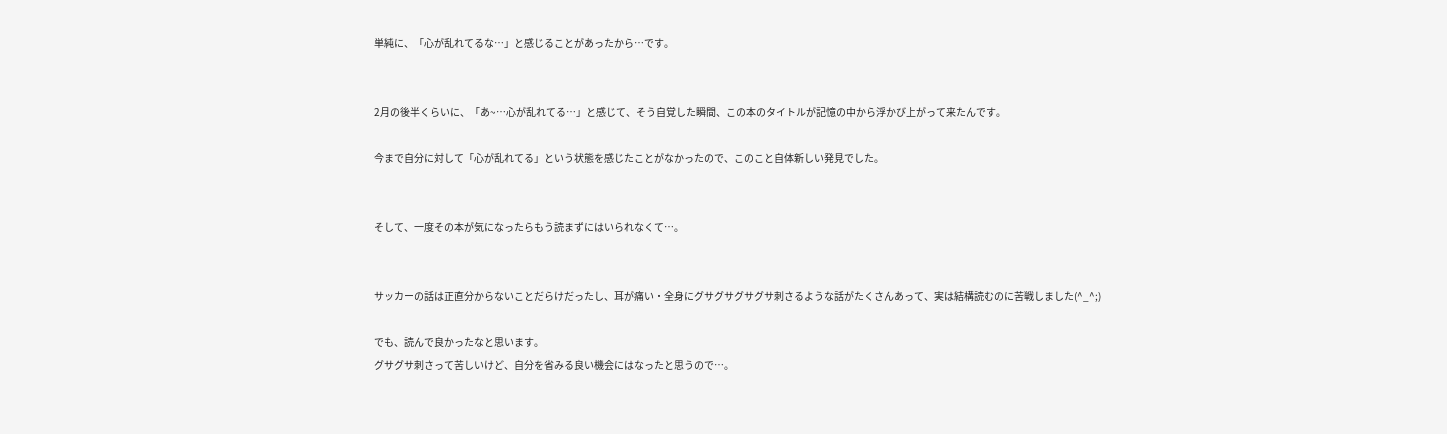単純に、「心が乱れてるな…」と感じることがあったから…です。


2月の後半くらいに、「あ~…心が乱れてる…」と感じて、そう自覚した瞬間、この本のタイトルが記憶の中から浮かび上がって来たんです。

今まで自分に対して「心が乱れてる」という状態を感じたことがなかったので、このこと自体新しい発見でした。


そして、一度その本が気になったらもう読まずにはいられなくて…。


サッカーの話は正直分からないことだらけだったし、耳が痛い・全身にグサグサグサグサ刺さるような話がたくさんあって、実は結構読むのに苦戦しました(^_^;)

でも、読んで良かったなと思います。
グサグサ刺さって苦しいけど、自分を省みる良い機会にはなったと思うので…。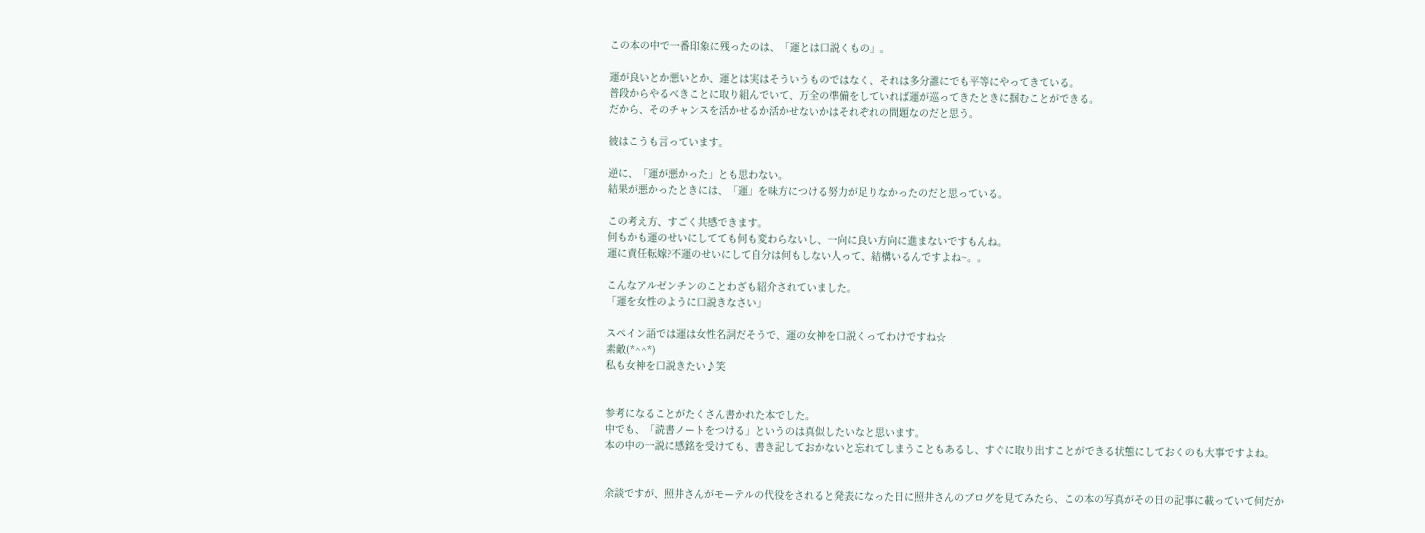この本の中で一番印象に残ったのは、「運とは口説くもの」。

運が良いとか悪いとか、運とは実はそういうものではなく、それは多分誰にでも平等にやってきている。
普段からやるべきことに取り組んでいて、万全の準備をしていれば運が巡ってきたときに掴むことができる。
だから、そのチャンスを活かせるか活かせないかはそれぞれの問題なのだと思う。

彼はこうも言っています。

逆に、「運が悪かった」とも思わない。
結果が悪かったときには、「運」を味方につける努力が足りなかったのだと思っている。

この考え方、すごく共感できます。
何もかも運のせいにしてても何も変わらないし、一向に良い方向に進まないですもんね。
運に責任転嫁?不運のせいにして自分は何もしない人って、結構いるんですよね~。。

こんなアルゼンチンのことわざも紹介されていました。
「運を女性のように口説きなさい」

スペイン語では運は女性名詞だそうで、運の女神を口説くってわけですね☆
素敵(*^^*)
私も女神を口説きたい♪笑


参考になることがたくさん書かれた本でした。
中でも、「読書ノートをつける」というのは真似したいなと思います。
本の中の一説に感銘を受けても、書き記しておかないと忘れてしまうこともあるし、すぐに取り出すことができる状態にしておくのも大事ですよね。


余談ですが、照井さんがモーテルの代役をされると発表になった日に照井さんのブログを見てみたら、この本の写真がその日の記事に載っていて何だか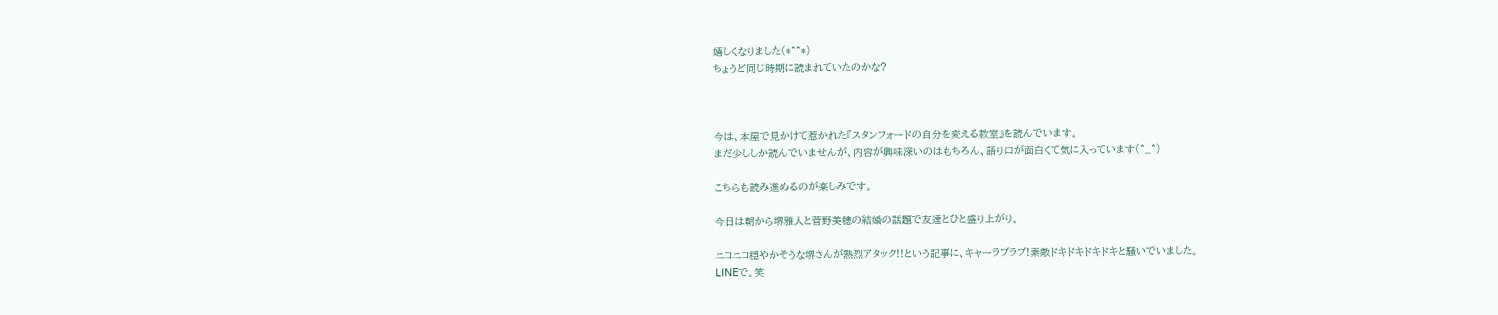嬉しくなりました(*^^*)
ちょうど同じ時期に読まれていたのかな?



今は、本屋で見かけて惹かれた『スタンフォードの自分を変える教室』を読んでいます。
まだ少ししか読んでいませんが、内容が興味深いのはもちろん、語り口が面白くて気に入っています(^_^)

こちらも読み進めるのが楽しみです。

今日は朝から堺雅人と菅野美穂の結婚の話題で友達とひと盛り上がり。

ニコニコ穏やかそうな堺さんが熱烈アタック!!という記事に、キャーラブラブ!素敵ドキドキドキドキと騒いでいました。
LINEで。笑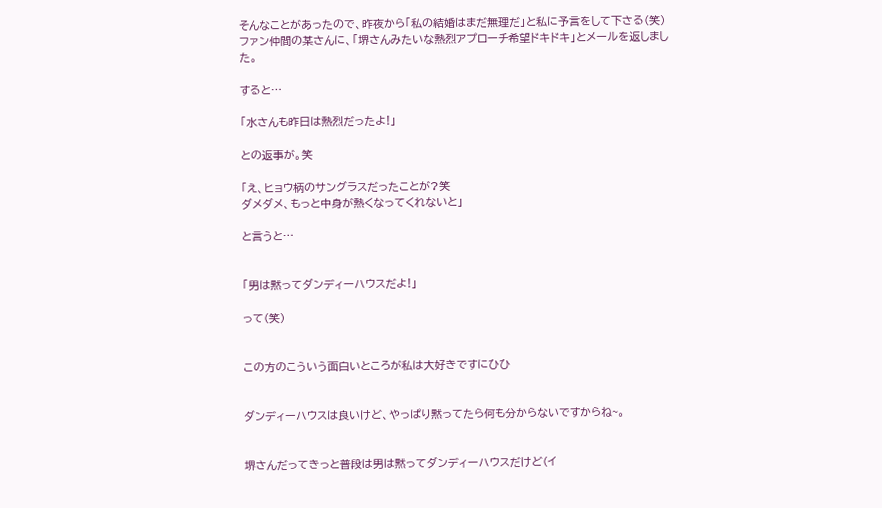そんなことがあったので、昨夜から「私の結婚はまだ無理だ」と私に予言をして下さる(笑)ファン仲間の某さんに、「堺さんみたいな熱烈アプローチ希望ドキドキ」とメールを返しました。

すると…

「水さんも昨日は熱烈だったよ!」

との返事が。笑

「え、ヒョウ柄のサングラスだったことが?笑
ダメダメ、もっと中身が熱くなってくれないと」

と言うと…


「男は黙ってダンディーハウスだよ!」

って(笑)


この方のこういう面白いところが私は大好きですにひひ


ダンディーハウスは良いけど、やっぱり黙ってたら何も分からないですからね~。


堺さんだってきっと普段は男は黙ってダンディーハウスだけど(イ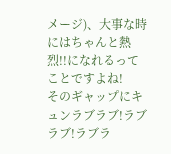メージ)、大事な時にはちゃんと熱烈!!になれるってことですよね!
そのギャップにキュンラブラブ!ラブラブ!ラブラ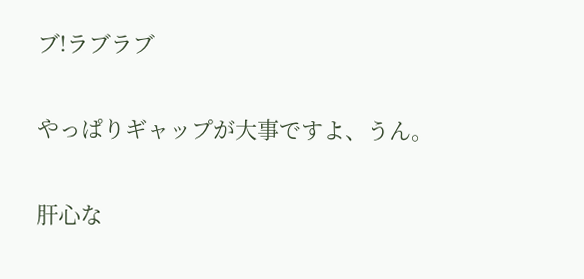ブ!ラブラブ


やっぱりギャップが大事ですよ、うん。


肝心な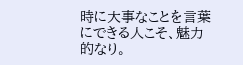時に大事なことを言葉にできる人こそ、魅力的なり。